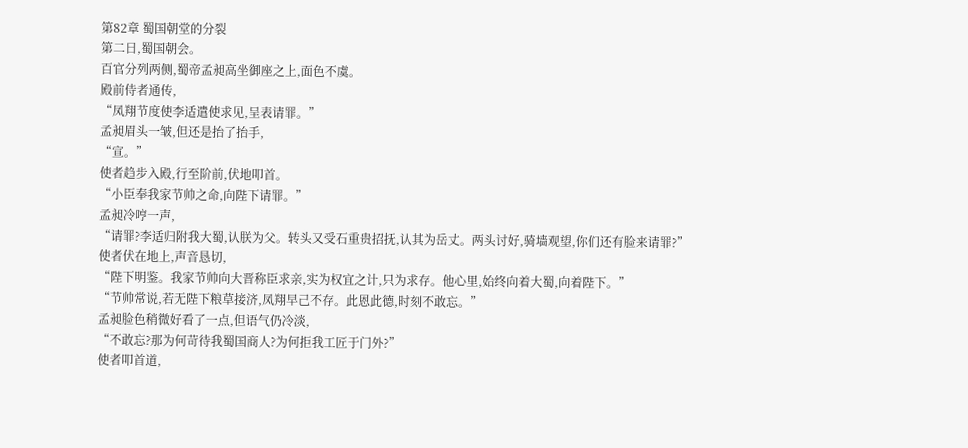第82章 蜀国朝堂的分裂
第二日,蜀国朝会。
百官分列两侧,蜀帝孟昶高坐御座之上,面色不虞。
殿前侍者通传,
“凤翔节度使李适遣使求见,呈表请罪。”
孟昶眉头一皱,但还是抬了抬手,
“宣。”
使者趋步入殿,行至阶前,伏地叩首。
“小臣奉我家节帅之命,向陛下请罪。”
孟昶冷哼一声,
“请罪?李适归附我大蜀,认朕为父。转头又受石重贵招抚,认其为岳丈。两头讨好,骑墙观望,你们还有脸来请罪?”
使者伏在地上,声音恳切,
“陛下明鉴。我家节帅向大晋称臣求亲,实为权宜之计,只为求存。他心里,始终向着大蜀,向着陛下。”
“节帅常说,若无陛下粮草接济,凤翔早己不存。此恩此德,时刻不敢忘。”
孟昶脸色稍微好看了一点,但语气仍冷淡,
“不敢忘?那为何苛待我蜀国商人?为何拒我工匠于门外?”
使者叩首道,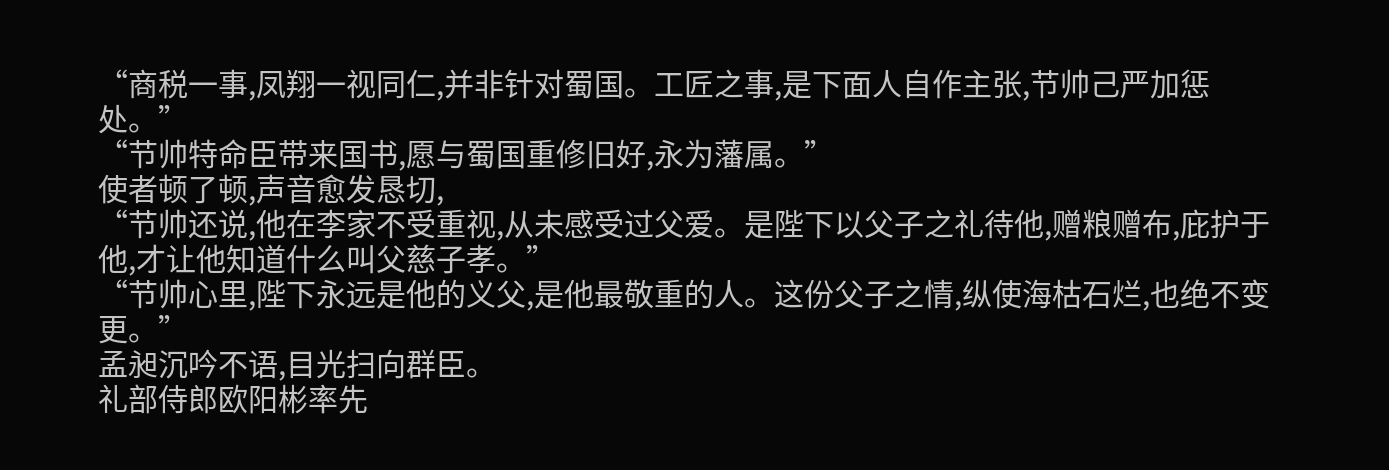“商税一事,凤翔一视同仁,并非针对蜀国。工匠之事,是下面人自作主张,节帅己严加惩处。”
“节帅特命臣带来国书,愿与蜀国重修旧好,永为藩属。”
使者顿了顿,声音愈发恳切,
“节帅还说,他在李家不受重视,从未感受过父爱。是陛下以父子之礼待他,赠粮赠布,庇护于他,才让他知道什么叫父慈子孝。”
“节帅心里,陛下永远是他的义父,是他最敬重的人。这份父子之情,纵使海枯石烂,也绝不变更。”
孟昶沉吟不语,目光扫向群臣。
礼部侍郎欧阳彬率先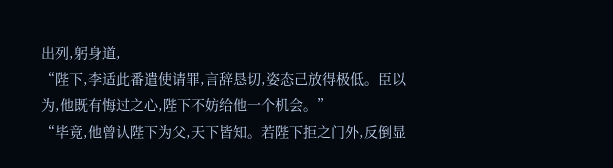出列,躬身道,
“陛下,李适此番遣使请罪,言辞恳切,姿态己放得极低。臣以为,他既有悔过之心,陛下不妨给他一个机会。”
“毕竟,他曾认陛下为父,天下皆知。若陛下拒之门外,反倒显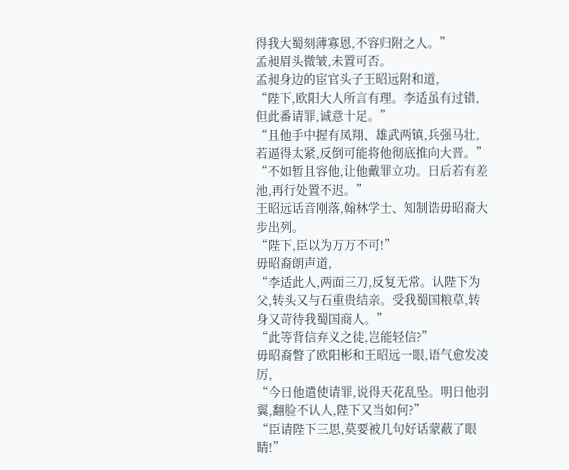得我大蜀刻薄寡恩,不容归附之人。”
孟昶眉头微皱,未置可否。
孟昶身边的宦官头子王昭远附和道,
“陛下,欧阳大人所言有理。李适虽有过错,但此番请罪,诚意十足。”
“且他手中握有凤翔、雄武两镇,兵强马壮,若逼得太紧,反倒可能将他彻底推向大晋。”
“不如暂且容他,让他戴罪立功。日后若有差池,再行处置不迟。”
王昭远话音刚落,翰林学士、知制诰毋昭裔大步出列。
“陛下,臣以为万万不可!”
毋昭裔朗声道,
“李适此人,两面三刀,反复无常。认陛下为父,转头又与石重贵结亲。受我蜀国粮草,转身又苛待我蜀国商人。”
“此等背信弃义之徒,岂能轻信?”
毋昭裔瞥了欧阳彬和王昭远一眼,语气愈发凌厉,
“今日他遣使请罪,说得天花乱坠。明日他羽翼,翻脸不认人,陛下又当如何?”
“臣请陛下三思,莫要被几句好话蒙蔽了眼睛!”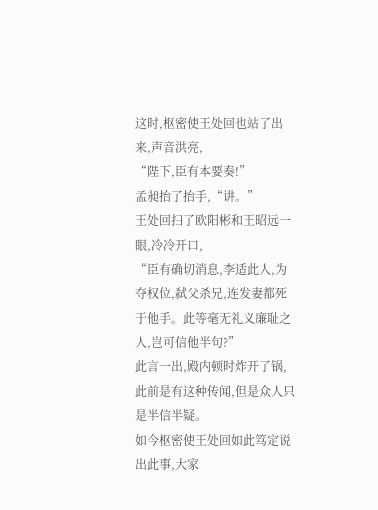这时,枢密使王处回也站了出来,声音洪亮,
“陛下,臣有本要奏!”
孟昶抬了抬手,“讲。”
王处回扫了欧阳彬和王昭远一眼,冷冷开口,
“臣有确切消息,李适此人,为夺权位,弑父杀兄,连发妻都死于他手。此等毫无礼义廉耻之人,岂可信他半句?”
此言一出,殿内顿时炸开了锅,此前是有这种传闻,但是众人只是半信半疑。
如今枢密使王处回如此笃定说出此事,大家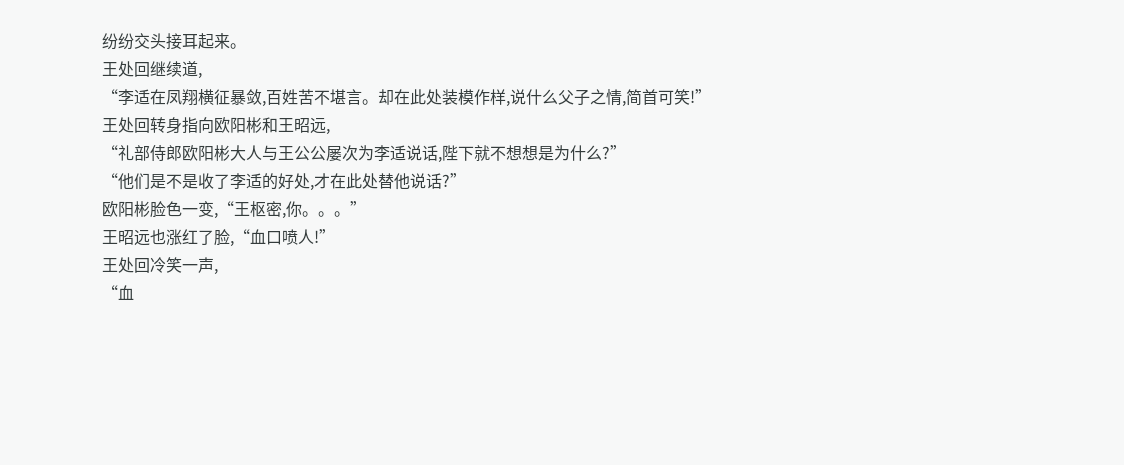纷纷交头接耳起来。
王处回继续道,
“李适在凤翔横征暴敛,百姓苦不堪言。却在此处装模作样,说什么父子之情,简首可笑!”
王处回转身指向欧阳彬和王昭远,
“礼部侍郎欧阳彬大人与王公公屡次为李适说话,陛下就不想想是为什么?”
“他们是不是收了李适的好处,才在此处替他说话?”
欧阳彬脸色一变,“王枢密,你。。。”
王昭远也涨红了脸,“血口喷人!”
王处回冷笑一声,
“血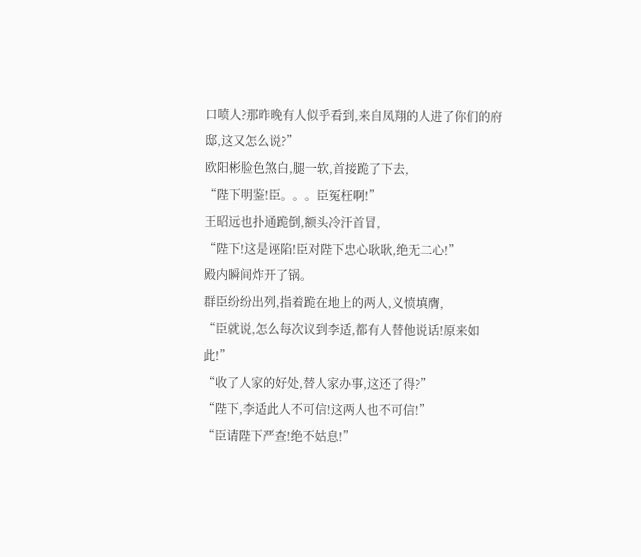口喷人?那昨晚有人似乎看到,来自凤翔的人进了你们的府邸,这又怎么说?”
欧阳彬脸色煞白,腿一软,首接跪了下去,
“陛下明鉴!臣。。。臣冤枉啊!”
王昭远也扑通跪倒,额头冷汗首冒,
“陛下!这是诬陷!臣对陛下忠心耿耿,绝无二心!”
殿内瞬间炸开了锅。
群臣纷纷出列,指着跪在地上的两人,义愤填膺,
“臣就说,怎么每次议到李适,都有人替他说话!原来如此!”
“收了人家的好处,替人家办事,这还了得?”
“陛下,李适此人不可信!这两人也不可信!”
“臣请陛下严查!绝不姑息!”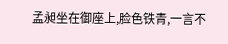孟昶坐在御座上,脸色铁青,一言不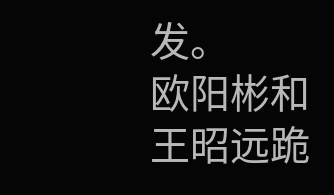发。
欧阳彬和王昭远跪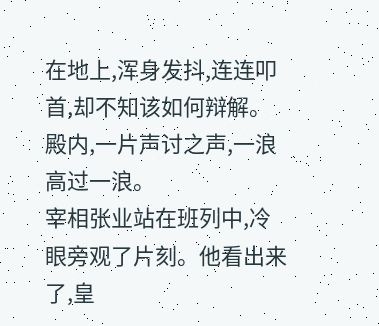在地上,浑身发抖,连连叩首,却不知该如何辩解。
殿内,一片声讨之声,一浪高过一浪。
宰相张业站在班列中,冷眼旁观了片刻。他看出来了,皇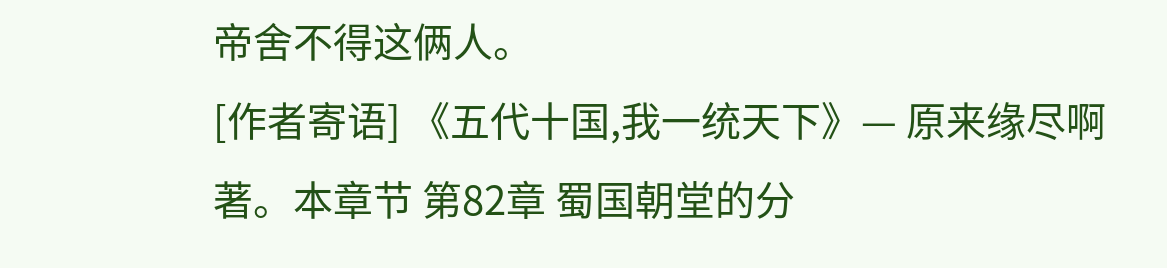帝舍不得这俩人。
[作者寄语] 《五代十国,我一统天下》— 原来缘尽啊 著。本章节 第82章 蜀国朝堂的分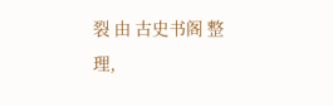裂 由 古史书阁 整理,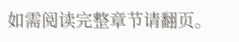如需阅读完整章节请翻页。